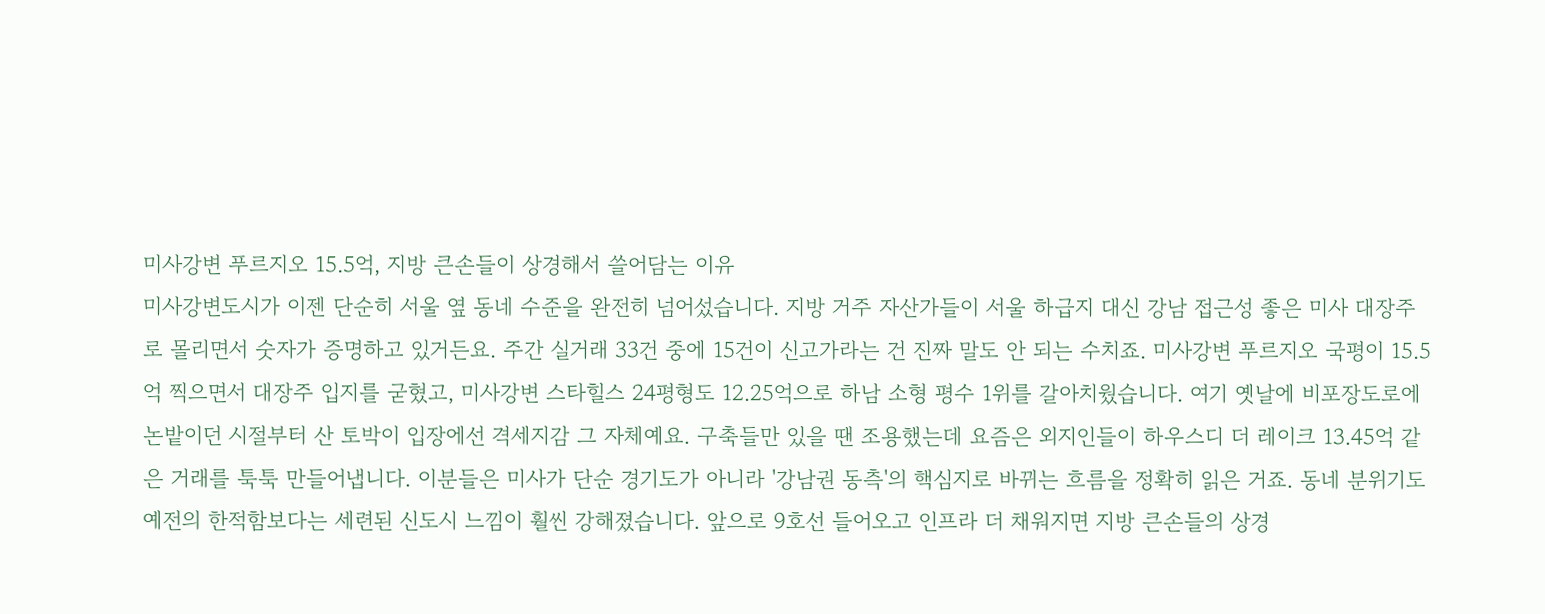미사강변 푸르지오 15.5억, 지방 큰손들이 상경해서 쓸어담는 이유
미사강변도시가 이젠 단순히 서울 옆 동네 수준을 완전히 넘어섰습니다. 지방 거주 자산가들이 서울 하급지 대신 강남 접근성 좋은 미사 대장주로 몰리면서 숫자가 증명하고 있거든요. 주간 실거래 33건 중에 15건이 신고가라는 건 진짜 말도 안 되는 수치죠. 미사강변 푸르지오 국평이 15.5억 찍으면서 대장주 입지를 굳혔고, 미사강변 스타힐스 24평형도 12.25억으로 하남 소형 평수 1위를 갈아치웠습니다. 여기 옛날에 비포장도로에 논밭이던 시절부터 산 토박이 입장에선 격세지감 그 자체예요. 구축들만 있을 땐 조용했는데 요즘은 외지인들이 하우스디 더 레이크 13.45억 같은 거래를 툭툭 만들어냅니다. 이분들은 미사가 단순 경기도가 아니라 '강남권 동측'의 핵심지로 바뀌는 흐름을 정확히 읽은 거죠. 동네 분위기도 예전의 한적함보다는 세련된 신도시 느낌이 훨씬 강해졌습니다. 앞으로 9호선 들어오고 인프라 더 채워지면 지방 큰손들의 상경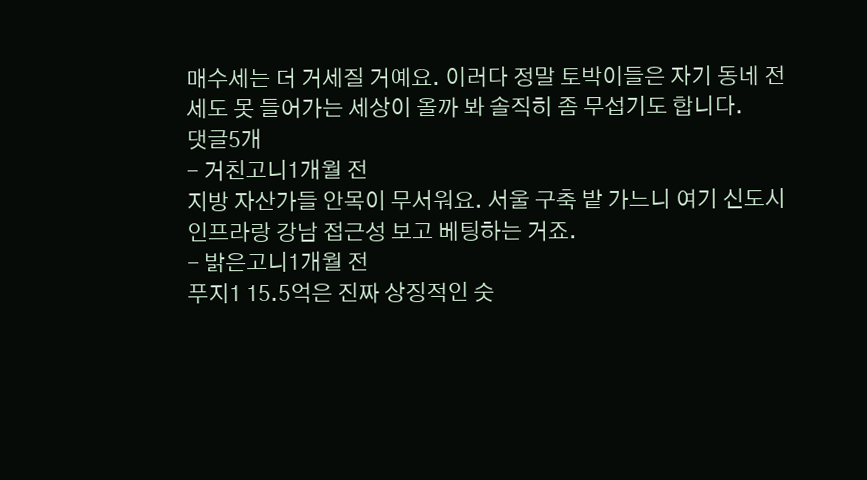매수세는 더 거세질 거예요. 이러다 정말 토박이들은 자기 동네 전세도 못 들어가는 세상이 올까 봐 솔직히 좀 무섭기도 합니다.
댓글5개
- 거친고니1개월 전
지방 자산가들 안목이 무서워요. 서울 구축 밭 가느니 여기 신도시 인프라랑 강남 접근성 보고 베팅하는 거죠.
- 밝은고니1개월 전
푸지1 15.5억은 진짜 상징적인 숫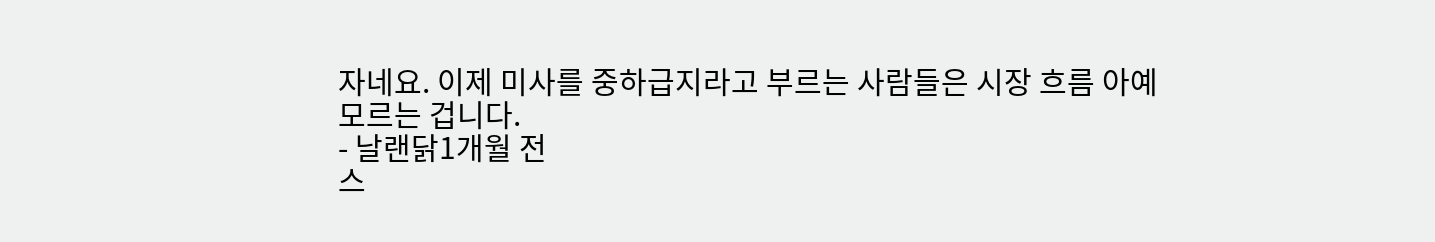자네요. 이제 미사를 중하급지라고 부르는 사람들은 시장 흐름 아예 모르는 겁니다.
- 날랜닭1개월 전
스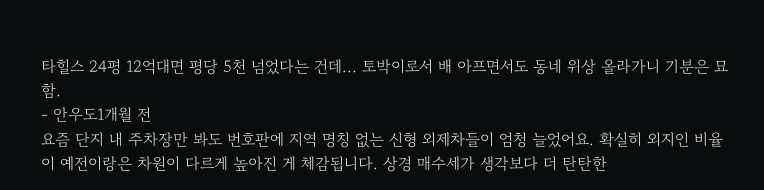타힐스 24평 12억대면 평당 5천 넘었다는 건데... 토박이로서 배 아프면서도 동네 위상 올라가니 기분은 묘함.
- 안우도1개월 전
요즘 단지 내 주차장만 봐도 번호판에 지역 명칭 없는 신형 외제차들이 엄청 늘었어요. 확실히 외지인 비율이 예전이랑은 차원이 다르게 높아진 게 체감됩니다. 상경 매수세가 생각보다 더 탄탄한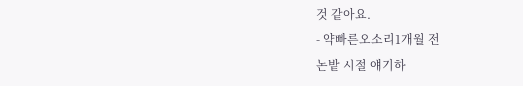것 같아요.
- 약빠른오소리1개월 전
논밭 시절 얘기하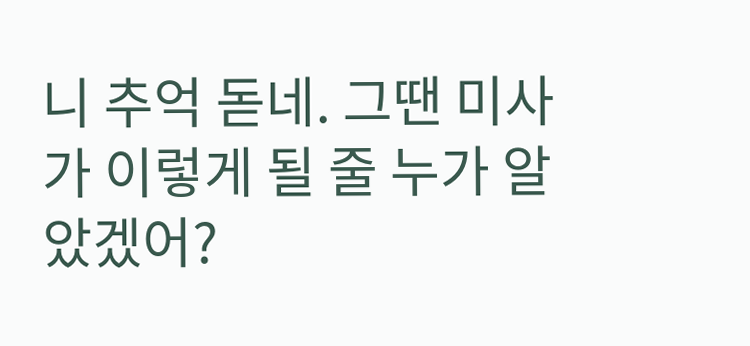니 추억 돋네. 그땐 미사가 이렇게 될 줄 누가 알았겠어?